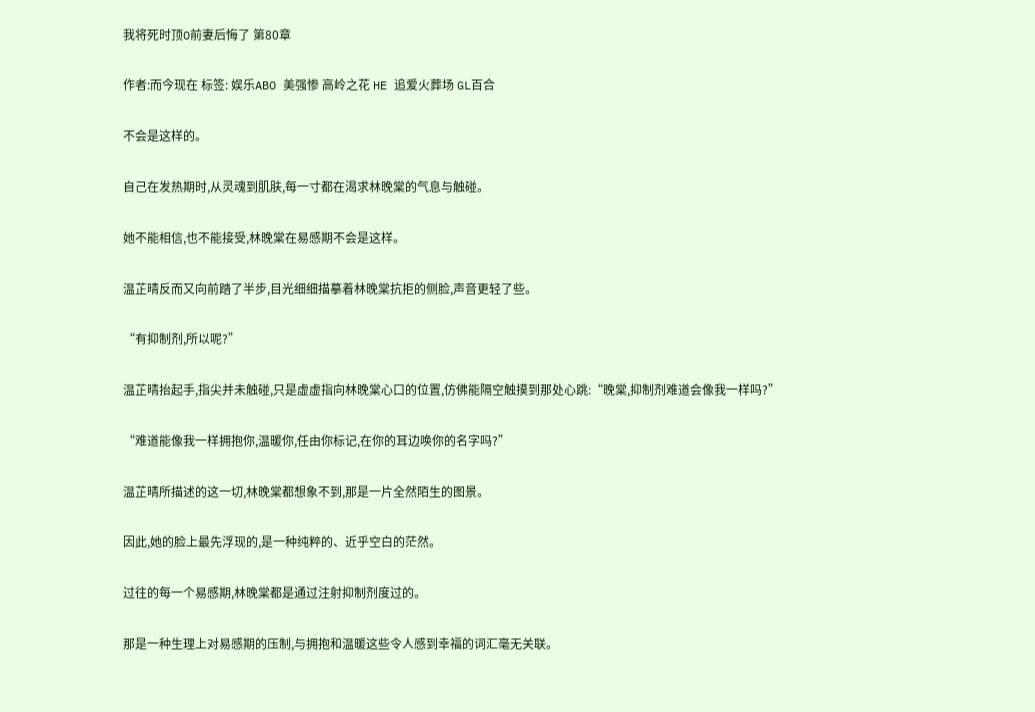我将死时顶O前妻后悔了 第80章

作者:而今现在 标签: 娱乐ABO 美强惨 高岭之花 HE 追爱火葬场 GL百合

不会是这样的。

自己在发热期时,从灵魂到肌肤,每一寸都在渴求林晚棠的气息与触碰。

她不能相信,也不能接受,林晚棠在易感期不会是这样。

温芷晴反而又向前踏了半步,目光细细描摹着林晚棠抗拒的侧脸,声音更轻了些。

“有抑制剂,所以呢?”

温芷晴抬起手,指尖并未触碰,只是虚虚指向林晚棠心口的位置,仿佛能隔空触摸到那处心跳:“晚棠,抑制剂难道会像我一样吗?”

“难道能像我一样拥抱你,温暖你,任由你标记,在你的耳边唤你的名字吗?”

温芷晴所描述的这一切,林晚棠都想象不到,那是一片全然陌生的图景。

因此,她的脸上最先浮现的,是一种纯粹的、近乎空白的茫然。

过往的每一个易感期,林晚棠都是通过注射抑制剂度过的。

那是一种生理上对易感期的压制,与拥抱和温暖这些令人感到幸福的词汇毫无关联。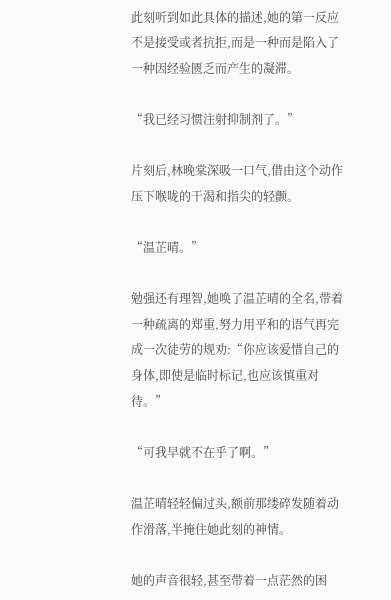此刻听到如此具体的描述,她的第一反应不是接受或者抗拒,而是一种而是陷入了一种因经验匮乏而产生的凝滞。

“我已经习惯注射抑制剂了。”

片刻后,林晚棠深吸一口气,借由这个动作压下喉咙的干渴和指尖的轻颤。

“温芷晴。”

勉强还有理智,她唤了温芷晴的全名,带着一种疏离的郑重,努力用平和的语气再完成一次徒劳的规劝:“你应该爱惜自己的身体,即使是临时标记,也应该慎重对待。”

“可我早就不在乎了啊。”

温芷晴轻轻偏过头,额前那缕碎发随着动作滑落,半掩住她此刻的神情。

她的声音很轻,甚至带着一点茫然的困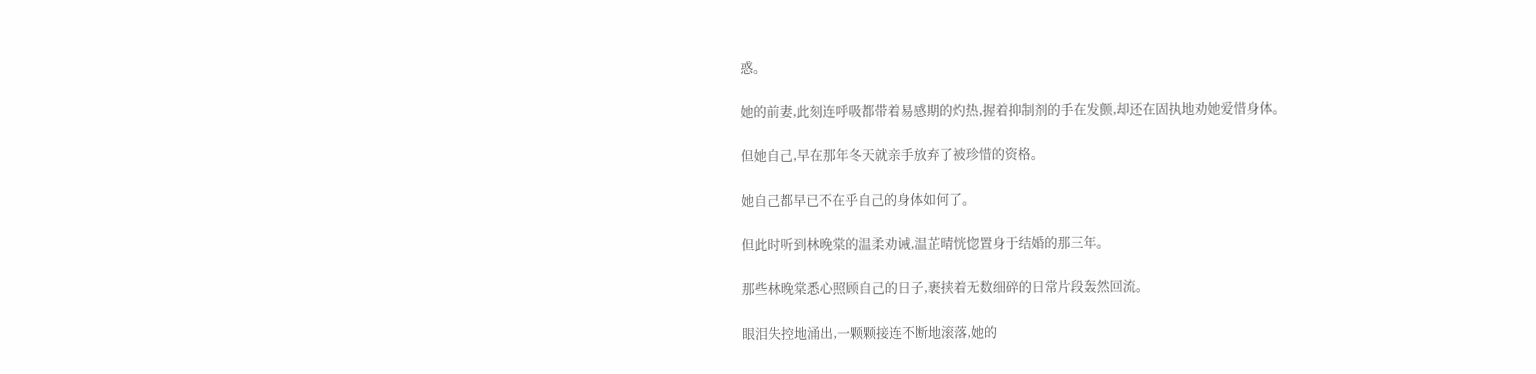惑。

她的前妻,此刻连呼吸都带着易感期的灼热,握着抑制剂的手在发颤,却还在固执地劝她爱惜身体。

但她自己,早在那年冬天就亲手放弃了被珍惜的资格。

她自己都早已不在乎自己的身体如何了。

但此时听到林晚棠的温柔劝诫,温芷晴恍惚置身于结婚的那三年。

那些林晚棠悉心照顾自己的日子,裹挟着无数细碎的日常片段轰然回流。

眼泪失控地涌出,一颗颗接连不断地滚落,她的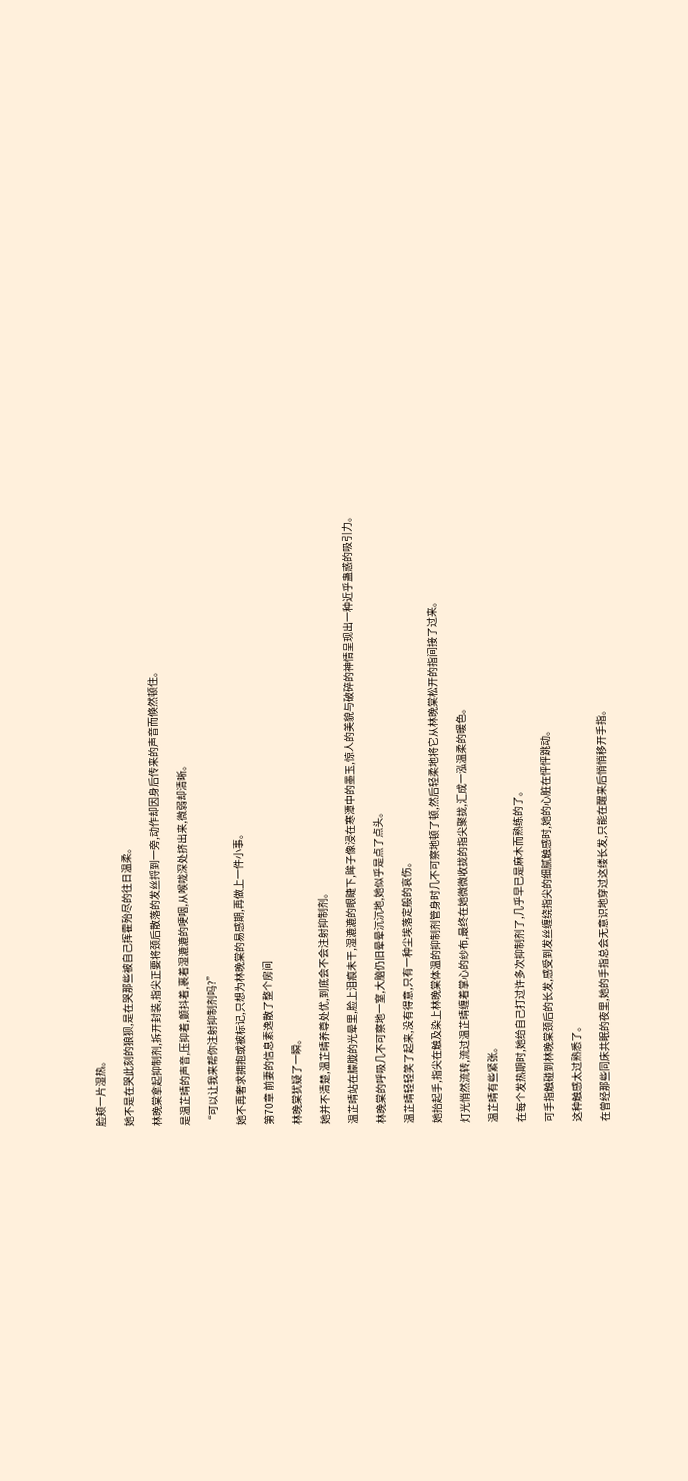脸颊一片湿热。

她不是在哭此刻的狼狈,是在哭那些被自己挥霍殆尽的往日温柔。

林晚棠拿起抑制剂,拆开封装,指尖正要将颈后散落的发丝捋到一旁,动作却因身后传来的声音而倏然顿住。

是温芷晴的声音,压抑着,颤抖着,裹着湿漉漉的哽咽,从喉咙深处挤出来,微弱却清晰。

“可以让我来帮你注射抑制剂吗?”

她不再奢求拥抱或被标记,只想为林晚棠的易感期,再做上一件小事。

第70章 前妻的信息素逸散了整个房间

林晚棠犹疑了一瞬。

她并不清楚,温芷晴养尊处优,到底会不会注射抑制剂。

温芷晴站在朦胧的光晕里,脸上泪痕未干,湿漉漉的眼睫下,眸子像浸在寒潭中的墨玉,惊人的美貌与破碎的神情呈现出一种近乎蛊惑的吸引力。

林晚棠的呼吸几不可察地一窒,大脑仍旧晕晕沉沉地,她似乎是点了点头。

温芷晴轻轻笑了起来,没有得意,只有一种尘埃落定般的哀伤。

她抬起手,指尖在触及染上林晚棠体温的抑制剂管身时几不可察地顿了顿,然后轻柔地将它从林晚棠松开的指间接了过来。

灯光悄然流转,流过温芷晴缠着掌心的纱布,最终在她微微收拢的指尖聚拢,汇成一泓温柔的暖色。

温芷晴有些紧张。

在每个发热期时,她给自己打过许多次抑制剂了,几乎早已是麻木而熟练的了。

可手指触碰到林晚棠颈后的长发,感受到发丝缠绕指尖的细腻触感时,她的心脏在怦怦跳动。

这种触感太过熟悉了。

在曾经那些同床共眠的夜里,她的手指总会无意识地穿过这缕长发,只能在醒来后悄悄移开手指。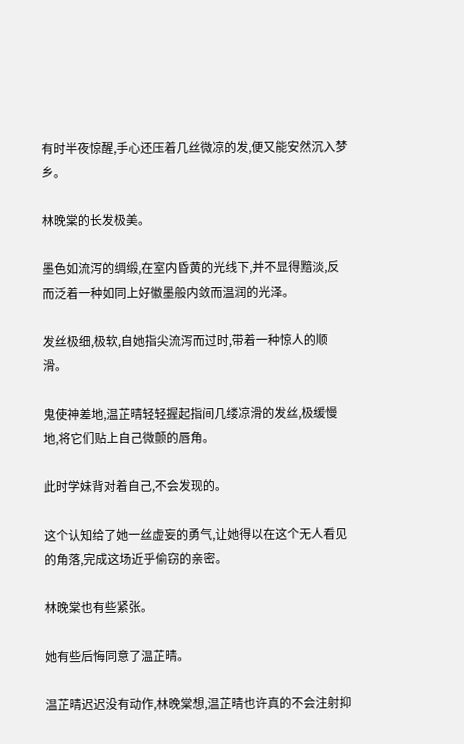有时半夜惊醒,手心还压着几丝微凉的发,便又能安然沉入梦乡。

林晚棠的长发极美。

墨色如流泻的绸缎,在室内昏黄的光线下,并不显得黯淡,反而泛着一种如同上好徽墨般内敛而温润的光泽。

发丝极细,极软,自她指尖流泻而过时,带着一种惊人的顺滑。

鬼使神差地,温芷晴轻轻握起指间几缕凉滑的发丝,极缓慢地,将它们贴上自己微颤的唇角。

此时学妹背对着自己,不会发现的。

这个认知给了她一丝虚妄的勇气,让她得以在这个无人看见的角落,完成这场近乎偷窃的亲密。

林晚棠也有些紧张。

她有些后悔同意了温芷晴。

温芷晴迟迟没有动作,林晚棠想,温芷晴也许真的不会注射抑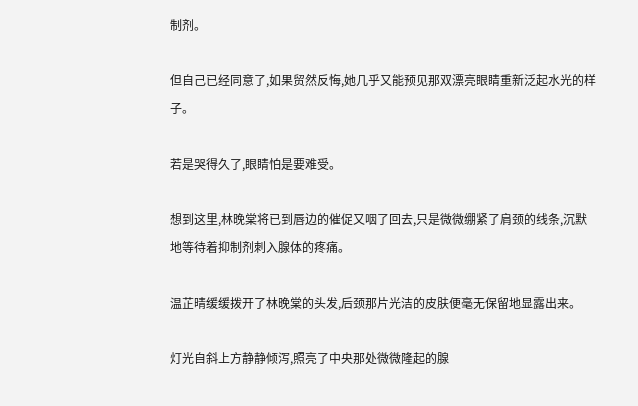制剂。

但自己已经同意了,如果贸然反悔,她几乎又能预见那双漂亮眼睛重新泛起水光的样子。

若是哭得久了,眼睛怕是要难受。

想到这里,林晚棠将已到唇边的催促又咽了回去,只是微微绷紧了肩颈的线条,沉默地等待着抑制剂刺入腺体的疼痛。

温芷晴缓缓拨开了林晚棠的头发,后颈那片光洁的皮肤便毫无保留地显露出来。

灯光自斜上方静静倾泻,照亮了中央那处微微隆起的腺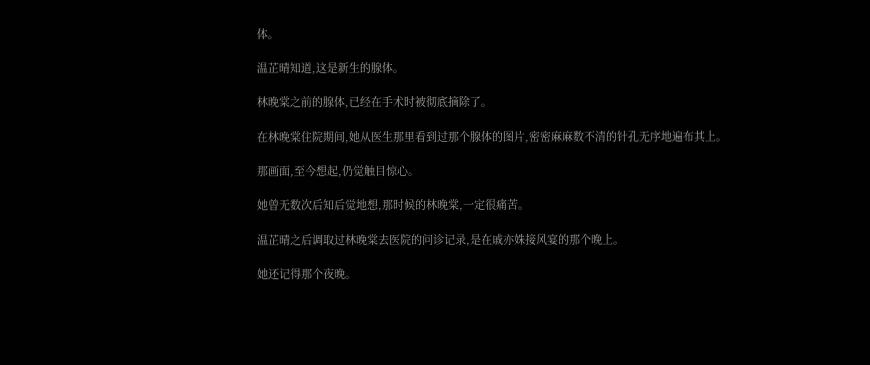体。

温芷晴知道,这是新生的腺体。

林晚棠之前的腺体,已经在手术时被彻底摘除了。

在林晚棠住院期间,她从医生那里看到过那个腺体的图片,密密麻麻数不清的针孔无序地遍布其上。

那画面,至今想起,仍觉触目惊心。

她曾无数次后知后觉地想,那时候的林晚棠,一定很痛苦。

温芷晴之后调取过林晚棠去医院的问诊记录,是在戚亦姝接风宴的那个晚上。

她还记得那个夜晚。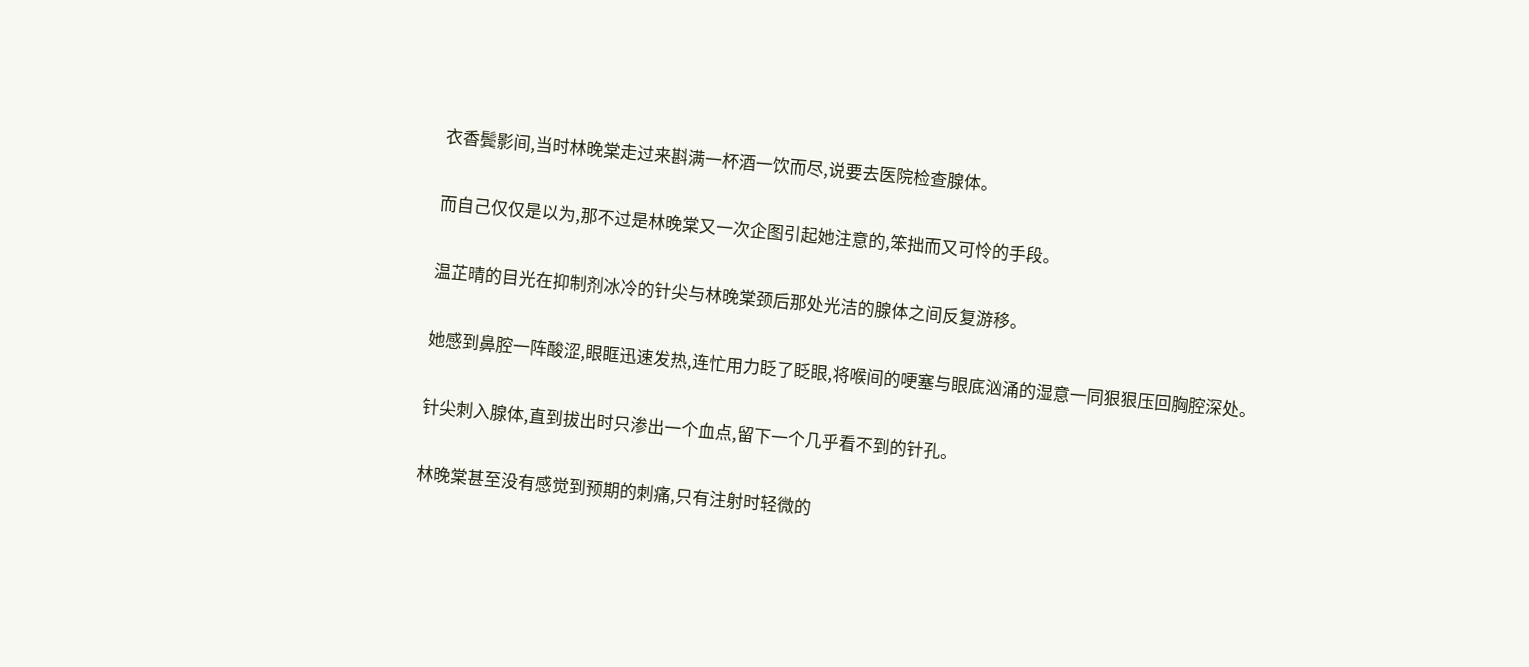衣香鬓影间,当时林晚棠走过来斟满一杯酒一饮而尽,说要去医院检查腺体。

而自己仅仅是以为,那不过是林晚棠又一次企图引起她注意的,笨拙而又可怜的手段。

温芷晴的目光在抑制剂冰冷的针尖与林晚棠颈后那处光洁的腺体之间反复游移。

她感到鼻腔一阵酸涩,眼眶迅速发热,连忙用力眨了眨眼,将喉间的哽塞与眼底汹涌的湿意一同狠狠压回胸腔深处。

针尖刺入腺体,直到拔出时只渗出一个血点,留下一个几乎看不到的针孔。

林晚棠甚至没有感觉到预期的刺痛,只有注射时轻微的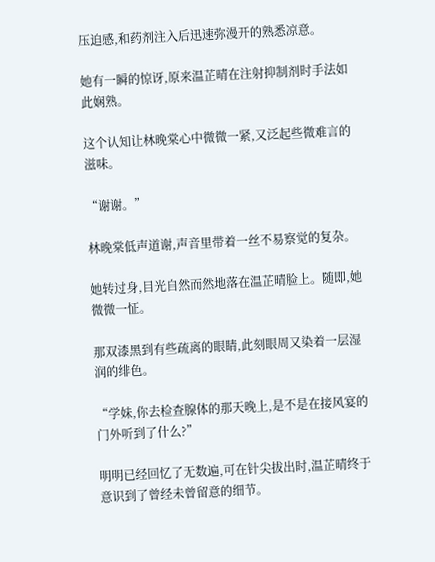压迫感,和药剂注入后迅速弥漫开的熟悉凉意。

她有一瞬的惊讶,原来温芷晴在注射抑制剂时手法如此娴熟。

这个认知让林晚棠心中微微一紧,又泛起些微难言的滋味。

“谢谢。”

林晚棠低声道谢,声音里带着一丝不易察觉的复杂。

她转过身,目光自然而然地落在温芷晴脸上。随即,她微微一怔。

那双漆黑到有些疏离的眼睛,此刻眼周又染着一层湿润的绯色。

“学妹,你去检查腺体的那天晚上,是不是在接风宴的门外听到了什么?”

明明已经回忆了无数遍,可在针尖拔出时,温芷晴终于意识到了曾经未曾留意的细节。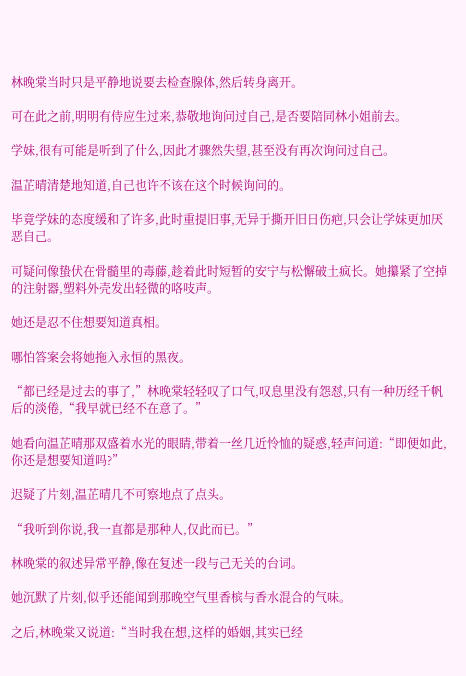林晚棠当时只是平静地说要去检查腺体,然后转身离开。

可在此之前,明明有侍应生过来,恭敬地询问过自己,是否要陪同林小姐前去。

学妹,很有可能是听到了什么,因此才骤然失望,甚至没有再次询问过自己。

温芷晴清楚地知道,自己也许不该在这个时候询问的。

毕竟学妹的态度缓和了许多,此时重提旧事,无异于撕开旧日伤疤,只会让学妹更加厌恶自己。

可疑问像蛰伏在骨髓里的毒藤,趁着此时短暂的安宁与松懈破土疯长。她攥紧了空掉的注射器,塑料外壳发出轻微的咯吱声。

她还是忍不住想要知道真相。

哪怕答案会将她拖入永恒的黑夜。

“都已经是过去的事了,”林晚棠轻轻叹了口气,叹息里没有怨怼,只有一种历经千帆后的淡倦,“我早就已经不在意了。”

她看向温芷晴那双盛着水光的眼睛,带着一丝几近怜恤的疑惑,轻声问道:“即便如此,你还是想要知道吗?”

迟疑了片刻,温芷晴几不可察地点了点头。

“我听到你说,我一直都是那种人,仅此而已。”

林晚棠的叙述异常平静,像在复述一段与己无关的台词。

她沉默了片刻,似乎还能闻到那晚空气里香槟与香水混合的气味。

之后,林晚棠又说道:“当时我在想,这样的婚姻,其实已经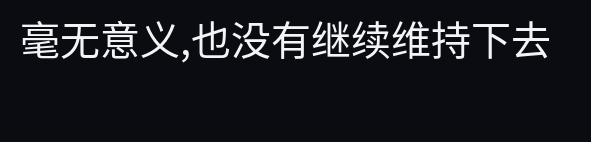毫无意义,也没有继续维持下去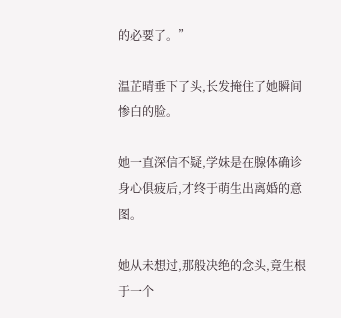的必要了。”

温芷晴垂下了头,长发掩住了她瞬间惨白的脸。

她一直深信不疑,学妹是在腺体确诊身心俱疲后,才终于萌生出离婚的意图。

她从未想过,那般决绝的念头,竟生根于一个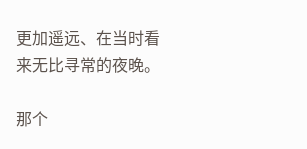更加遥远、在当时看来无比寻常的夜晚。

那个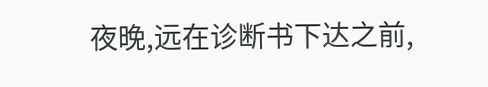夜晚,远在诊断书下达之前,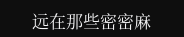远在那些密密麻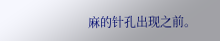麻的针孔出现之前。